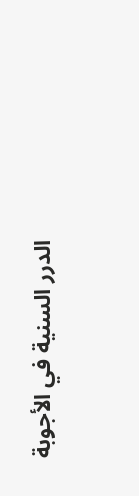الدرر السنية في الأجوبة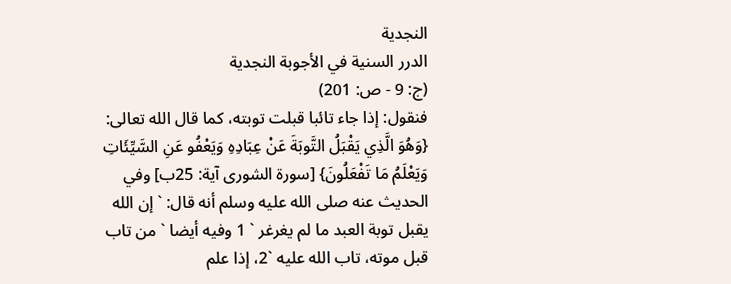النجدية
الدرر السنية في الأجوبة النجدية
(ج: 9 - ص: 201)
فنقول: إذا جاء تائبا قبلت توبته، كما قال الله تعالى: {وَهُوَ الَّذِي يَقْبَلُ التَّوبَةَ عَنْ عِبَادِهِ وَيَعْفُو عَنِ السَّيِّئَاتِ وَيَعْلَمُ مَا تَفْعَلُونَ} [سورة الشورى آية: 25ب] وفي الحديث عنه صلى الله عليه وسلم أنه قال: ` إن الله يقبل توبة العبد ما لم يغرغر ` 1 وفيه أيضا ` من تاب قبل موته، تاب الله عليه `2، إذا علم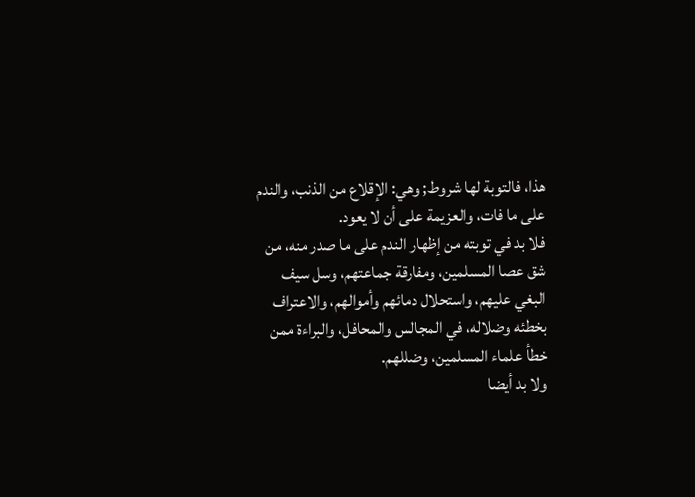هذا، فالتوبة لها شروط; وهي: الإقلاع من الذنب، والندم على ما فات، والعزيمة على أن لا يعود.
فلا بد في توبته من إظهار الندم على ما صدر منه، من شق عصا المسلمين، ومفارقة جماعتهم، وسل سيف البغي عليهم، واستحلال دمائهم وأموالهم، والاعتراف بخطئه وضلاله، في المجالس والمحافل، والبراءة ممن خطأ علماء المسلمين، وضللهم.
ولا بد أيضا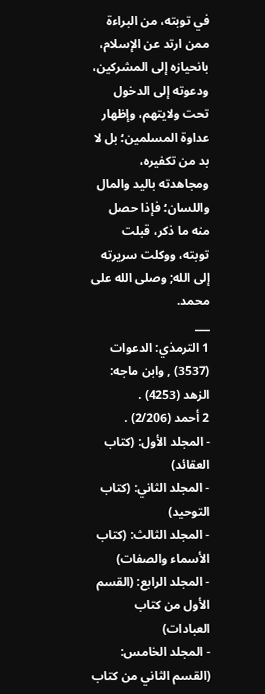في توبته، من البراءة ممن ارتد عن الإسلام، بانحيازه إلى المشركين، ودعوته إلى الدخول تحت ولايتهم، وإظهار عداوة المسلمين؛ بل لا بد من تكفيره، ومجاهدته باليد والمال واللسان؛ فإذا حصل منه ما ذكر، قبلت توبته، ووكلت سريرته إلى الله; وصلى الله على محمد.
___
1 الترمذي: الدعوات (3537) , وابن ماجه: الزهد (4253) .
2 أحمد (2/206) .
- المجلد الأول: (كتاب العقائد)
- المجلد الثاني: (كتاب التوحيد)
- المجلد الثالث: (كتاب الأسماء والصفات)
- المجلد الرابع: (القسم الأول من كتاب العبادات)
- المجلد الخامس: (القسم الثاني من كتاب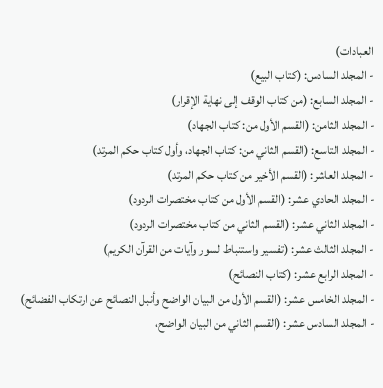العبادات)
- المجلد السادس: (كتاب البيع)
- المجلد السابع: (من كتاب الوقف إلى نهاية الإقرار)
- المجلد الثامن: (القسم الأول من: كتاب الجهاد)
- المجلد التاسع: (القسم الثاني من: كتاب الجهاد، وأول كتاب حكم المرتد)
- المجلد العاشر: (القسم الأخير من كتاب حكم المرتد)
- المجلد الحادي عشر: (القسم الأول من كتاب مختصرات الردود)
- المجلد الثاني عشر: (القسم الثاني من كتاب مختصرات الردود)
- المجلد الثالث عشر: (تفسير واستنباط لسور وآيات من القرآن الكريم)
- المجلد الرابع عشر: (كتاب النصائح)
- المجلد الخامس عشر: (القسم الأول من البيان الواضح وأنبل النصائح عن ارتكاب الفضائح)
- المجلد السادس عشر: (القسم الثاني من البيان الواضح،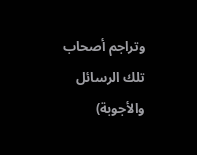وتراجم أصحاب تلك الرسائل والأجوبة)